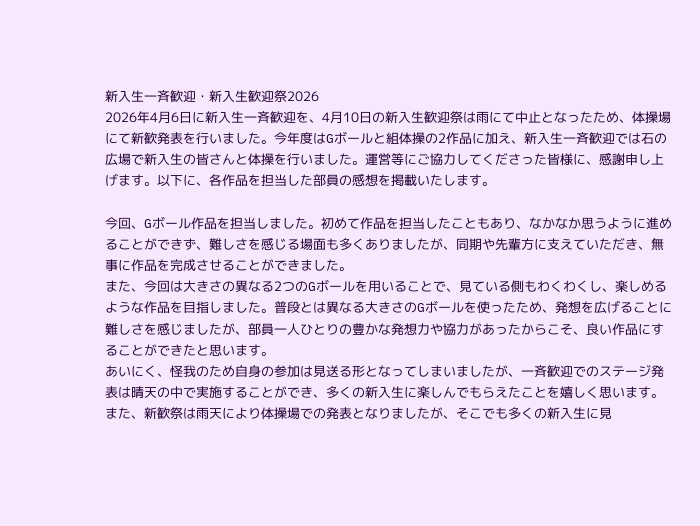新入生一斉歓迎・新入生歓迎祭2026
2026年4月6日に新入生一斉歓迎を、4月10日の新入生歓迎祭は雨にて中止となったため、体操場にて新歓発表を行いました。今年度はGボールと組体操の2作品に加え、新入生一斉歓迎では石の広場で新入生の皆さんと体操を行いました。運営等にご協力してくださった皆様に、感謝申し上げます。以下に、各作品を担当した部員の感想を掲載いたします。

今回、Gボール作品を担当しました。初めて作品を担当したこともあり、なかなか思うように進めることができず、難しさを感じる場面も多くありましたが、同期や先輩方に支えていただき、無事に作品を完成させることができました。
また、今回は大きさの異なる2つのGボールを用いることで、見ている側もわくわくし、楽しめるような作品を目指しました。普段とは異なる大きさのGボールを使ったため、発想を広げることに難しさを感じましたが、部員一人ひとりの豊かな発想力や協力があったからこそ、良い作品にすることができたと思います。
あいにく、怪我のため自身の参加は見送る形となってしまいましたが、一斉歓迎でのステージ発表は晴天の中で実施することができ、多くの新入生に楽しんでもらえたことを嬉しく思います。また、新歓祭は雨天により体操場での発表となりましたが、そこでも多くの新入生に見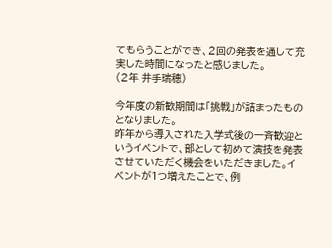てもらうことができ、2回の発表を通して充実した時間になったと感じました。
(2年 井手瑞穂)

今年度の新歓期間は「挑戦」が詰まったものとなりました。
昨年から導入された入学式後の一斉歓迎というイベントで、部として初めて演技を発表させていただく機会をいただきました。イベントが1つ増えたことで、例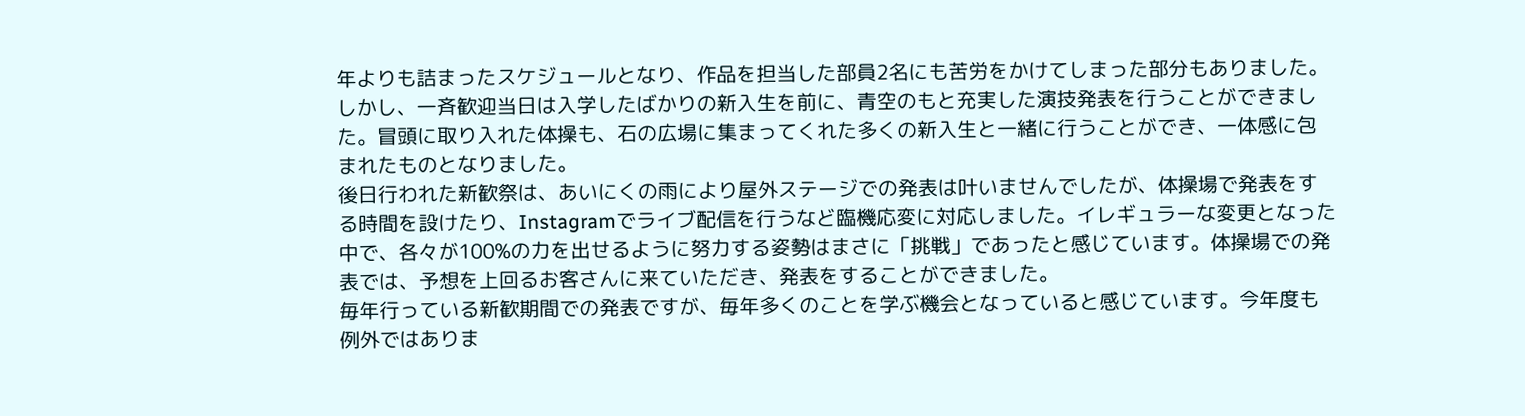年よりも詰まったスケジュールとなり、作品を担当した部員2名にも苦労をかけてしまった部分もありました。しかし、一斉歓迎当日は入学したばかりの新入生を前に、青空のもと充実した演技発表を行うことができました。冒頭に取り入れた体操も、石の広場に集まってくれた多くの新入生と一緒に行うことができ、一体感に包まれたものとなりました。
後日行われた新歓祭は、あいにくの雨により屋外ステージでの発表は叶いませんでしたが、体操場で発表をする時間を設けたり、Instagramでライブ配信を行うなど臨機応変に対応しました。イレギュラーな変更となった中で、各々が100%の力を出せるように努力する姿勢はまさに「挑戦」であったと感じています。体操場での発表では、予想を上回るお客さんに来ていただき、発表をすることができました。
毎年行っている新歓期間での発表ですが、毎年多くのことを学ぶ機会となっていると感じています。今年度も例外ではありま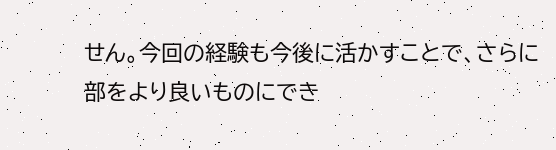せん。今回の経験も今後に活かすことで、さらに部をより良いものにでき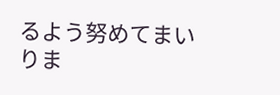るよう努めてまいりま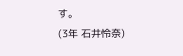す。
(3年 石井怜奈)